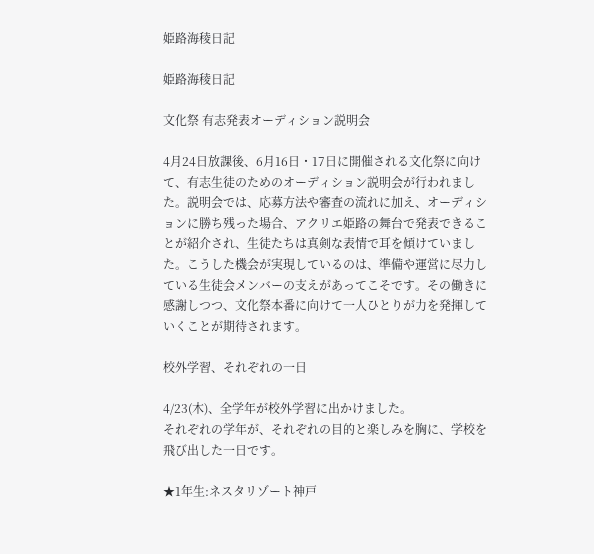姫路海稜日記

姫路海稜日記

文化祭 有志発表オーディション説明会

4月24日放課後、6月16日・17日に開催される文化祭に向けて、有志生徒のためのオーディション説明会が行われました。説明会では、応募方法や審査の流れに加え、オーディションに勝ち残った場合、アクリエ姫路の舞台で発表できることが紹介され、生徒たちは真剣な表情で耳を傾けていました。こうした機会が実現しているのは、準備や運営に尽力している生徒会メンバーの支えがあってこそです。その働きに感謝しつつ、文化祭本番に向けて一人ひとりが力を発揮していくことが期待されます。

校外学習、それぞれの一日

4/23(木)、全学年が校外学習に出かけました。
それぞれの学年が、それぞれの目的と楽しみを胸に、学校を飛び出した一日です。

★1年生:ネスタリゾート神戸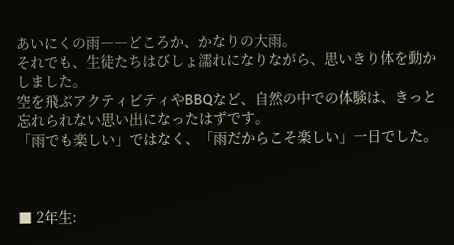あいにくの雨――どころか、かなりの大雨。
それでも、生徒たちはびしょ濡れになりながら、思いきり体を動かしました。
空を飛ぶアクティビティやBBQなど、自然の中での体験は、きっと忘れられない思い出になったはずです。
「雨でも楽しい」ではなく、「雨だからこそ楽しい」一日でした。



■ 2年生: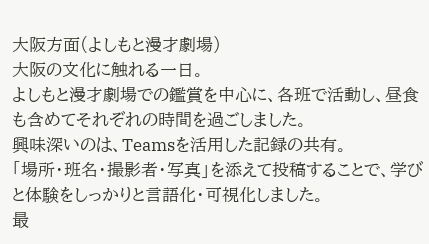大阪方面(よしもと漫才劇場)
大阪の文化に触れる一日。
よしもと漫才劇場での鑑賞を中心に、各班で活動し、昼食も含めてそれぞれの時間を過ごしました。
興味深いのは、Teamsを活用した記録の共有。
「場所・班名・撮影者・写真」を添えて投稿することで、学びと体験をしっかりと言語化・可視化しました。
最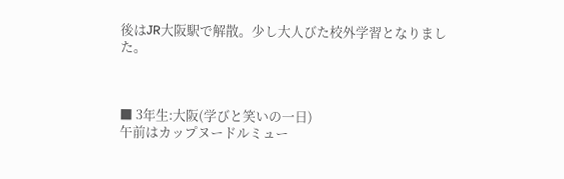後はJR大阪駅で解散。少し大人びた校外学習となりました。



■ 3年生:大阪(学びと笑いの一日)
午前はカップヌードルミュー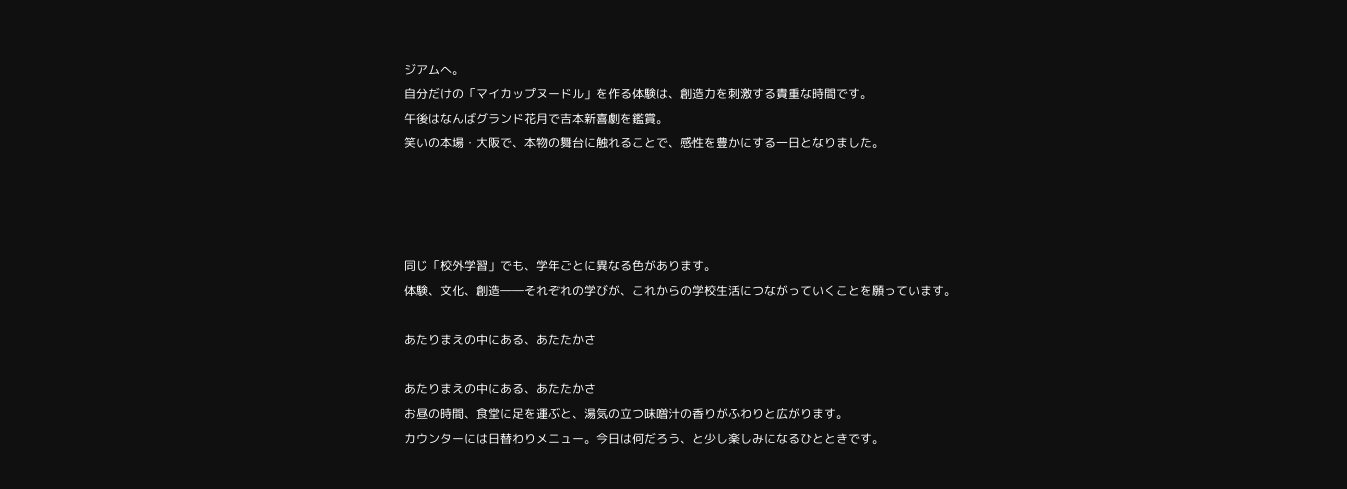ジアムへ。
自分だけの「マイカップヌードル」を作る体験は、創造力を刺激する貴重な時間です。
午後はなんばグランド花月で吉本新喜劇を鑑賞。
笑いの本場・大阪で、本物の舞台に触れることで、感性を豊かにする一日となりました。




同じ「校外学習」でも、学年ごとに異なる色があります。
体験、文化、創造――それぞれの学びが、これからの学校生活につながっていくことを願っています。

あたりまえの中にある、あたたかさ

あたりまえの中にある、あたたかさ
お昼の時間、食堂に足を運ぶと、湯気の立つ味噌汁の香りがふわりと広がります。
カウンターには日替わりメニュー。今日は何だろう、と少し楽しみになるひとときです。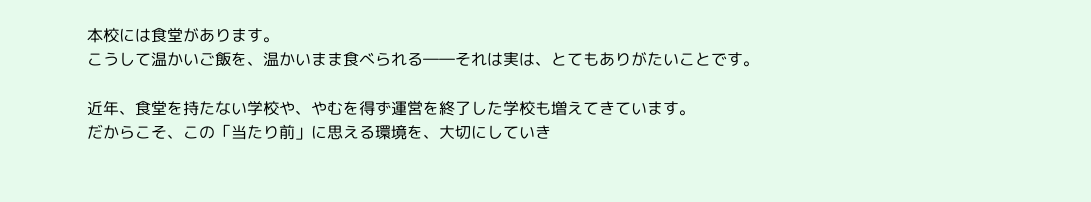本校には食堂があります。
こうして温かいご飯を、温かいまま食べられる――それは実は、とてもありがたいことです。

近年、食堂を持たない学校や、やむを得ず運営を終了した学校も増えてきています。
だからこそ、この「当たり前」に思える環境を、大切にしていき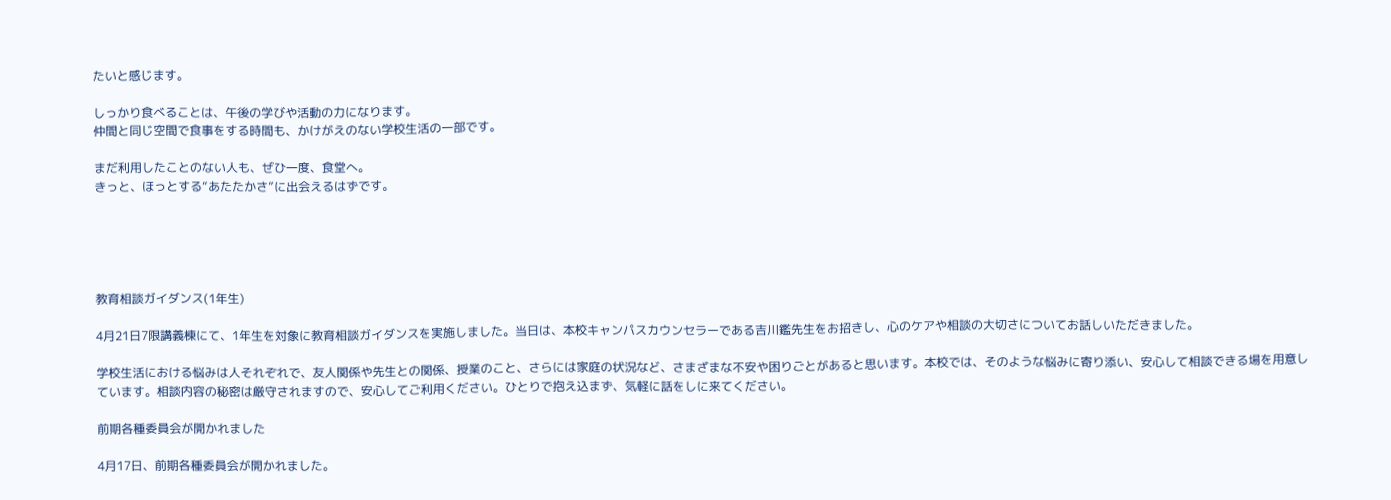たいと感じます。

しっかり食べることは、午後の学びや活動の力になります。
仲間と同じ空間で食事をする時間も、かけがえのない学校生活の一部です。

まだ利用したことのない人も、ぜひ一度、食堂へ。
きっと、ほっとする“あたたかさ”に出会えるはずです。





教育相談ガイダンス(1年生)

4月21日7限講義棟にて、1年生を対象に教育相談ガイダンスを実施しました。当日は、本校キャンパスカウンセラーである吉川鑑先生をお招きし、心のケアや相談の大切さについてお話しいただきました。

学校生活における悩みは人それぞれで、友人関係や先生との関係、授業のこと、さらには家庭の状況など、さまざまな不安や困りごとがあると思います。本校では、そのような悩みに寄り添い、安心して相談できる場を用意しています。相談内容の秘密は厳守されますので、安心してご利用ください。ひとりで抱え込まず、気軽に話をしに来てください。

前期各種委員会が開かれました

4月17日、前期各種委員会が開かれました。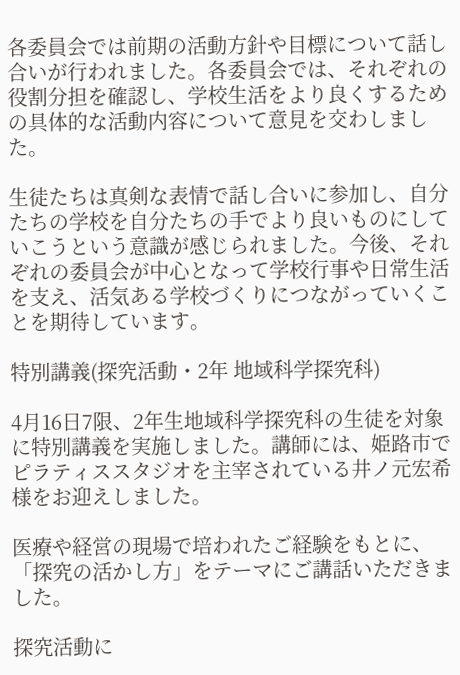各委員会では前期の活動方針や目標について話し合いが行われました。各委員会では、それぞれの役割分担を確認し、学校生活をより良くするための具体的な活動内容について意見を交わしました。

生徒たちは真剣な表情で話し合いに参加し、自分たちの学校を自分たちの手でより良いものにしていこうという意識が感じられました。今後、それぞれの委員会が中心となって学校行事や日常生活を支え、活気ある学校づくりにつながっていくことを期待しています。

特別講義(探究活動・2年 地域科学探究科)

4月16日7限、2年生地域科学探究科の生徒を対象に特別講義を実施しました。講師には、姫路市でピラティススタジオを主宰されている井ノ元宏希様をお迎えしました。

医療や経営の現場で培われたご経験をもとに、「探究の活かし方」をテーマにご講話いただきました。

探究活動に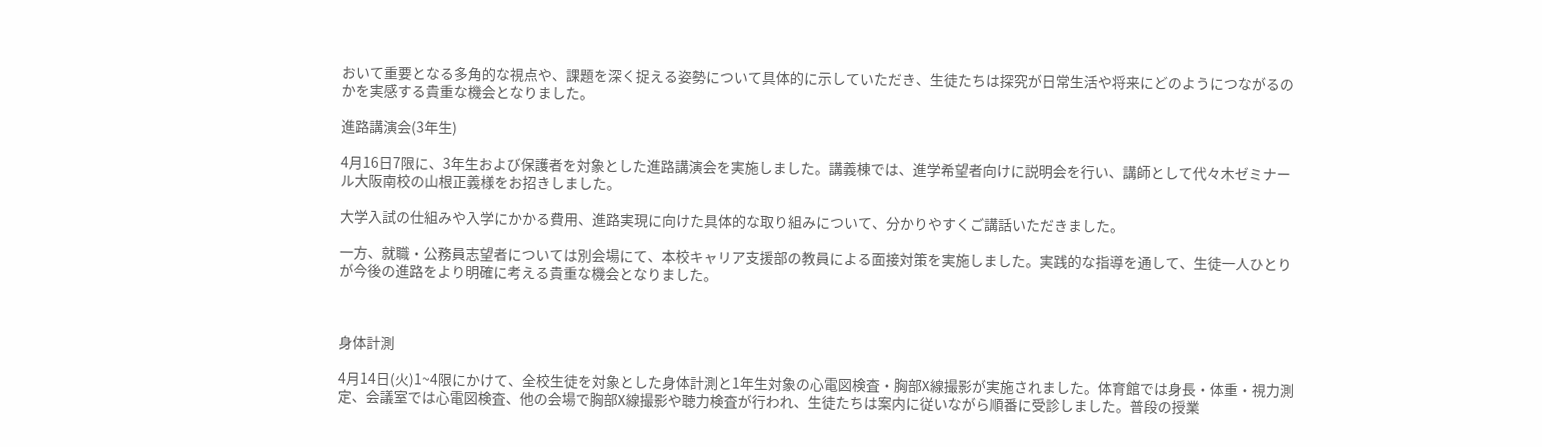おいて重要となる多角的な視点や、課題を深く捉える姿勢について具体的に示していただき、生徒たちは探究が日常生活や将来にどのようにつながるのかを実感する貴重な機会となりました。

進路講演会(3年生)

4月16日7限に、3年生および保護者を対象とした進路講演会を実施しました。講義棟では、進学希望者向けに説明会を行い、講師として代々木ゼミナール大阪南校の山根正義様をお招きしました。

大学入試の仕組みや入学にかかる費用、進路実現に向けた具体的な取り組みについて、分かりやすくご講話いただきました。

一方、就職・公務員志望者については別会場にて、本校キャリア支援部の教員による面接対策を実施しました。実践的な指導を通して、生徒一人ひとりが今後の進路をより明確に考える貴重な機会となりました。



身体計測

4月14日(火)1~4限にかけて、全校生徒を対象とした身体計測と1年生対象の心電図検査・胸部X線撮影が実施されました。体育館では身長・体重・視力測定、会議室では心電図検査、他の会場で胸部X線撮影や聴力検査が行われ、生徒たちは案内に従いながら順番に受診しました。普段の授業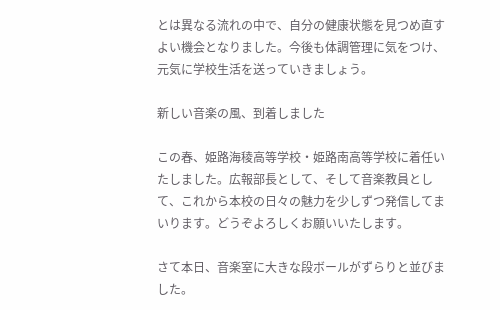とは異なる流れの中で、自分の健康状態を見つめ直すよい機会となりました。今後も体調管理に気をつけ、元気に学校生活を送っていきましょう。

新しい音楽の風、到着しました

この春、姫路海稜高等学校・姫路南高等学校に着任いたしました。広報部長として、そして音楽教員として、これから本校の日々の魅力を少しずつ発信してまいります。どうぞよろしくお願いいたします。

さて本日、音楽室に大きな段ボールがずらりと並びました。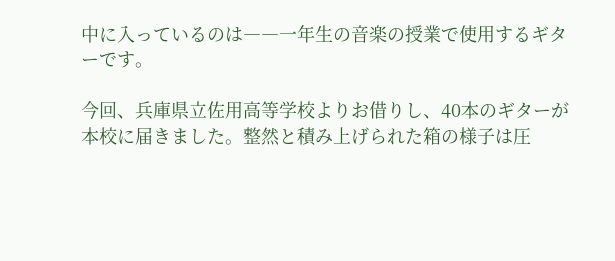中に入っているのは――一年生の音楽の授業で使用するギターです。

今回、兵庫県立佐用高等学校よりお借りし、40本のギターが本校に届きました。整然と積み上げられた箱の様子は圧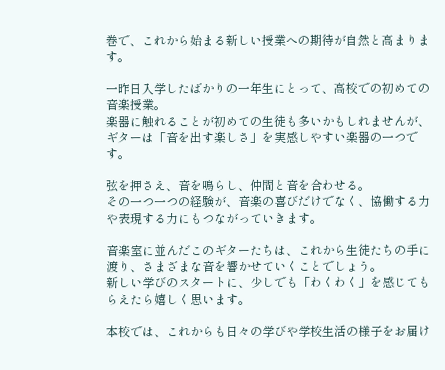巻で、これから始まる新しい授業への期待が自然と高まります。

一昨日入学したばかりの一年生にとって、高校での初めての音楽授業。
楽器に触れることが初めての生徒も多いかもしれませんが、ギターは「音を出す楽しさ」を実感しやすい楽器の一つです。

弦を押さえ、音を鳴らし、仲間と音を合わせる。
その一つ一つの経験が、音楽の喜びだけでなく、協働する力や表現する力にもつながっていきます。

音楽室に並んだこのギターたちは、これから生徒たちの手に渡り、さまざまな音を響かせていくことでしょう。
新しい学びのスタートに、少しでも「わくわく」を感じてもらえたら嬉しく思います。

本校では、これからも日々の学びや学校生活の様子をお届け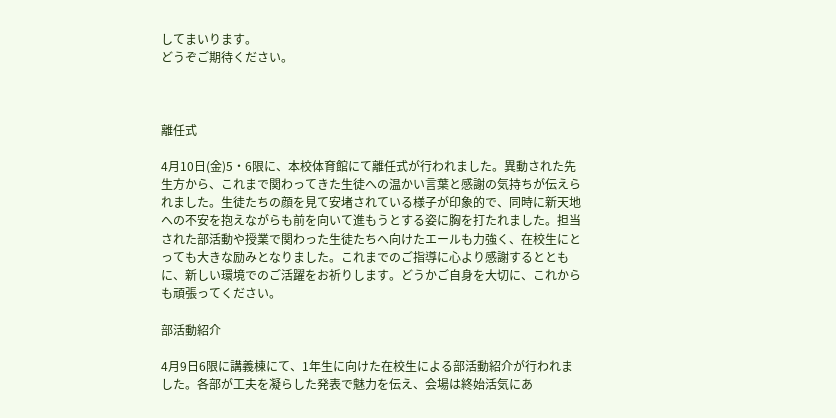してまいります。
どうぞご期待ください。



離任式

4月10日(金)5・6限に、本校体育館にて離任式が行われました。異動された先生方から、これまで関わってきた生徒への温かい言葉と感謝の気持ちが伝えられました。生徒たちの顔を見て安堵されている様子が印象的で、同時に新天地への不安を抱えながらも前を向いて進もうとする姿に胸を打たれました。担当された部活動や授業で関わった生徒たちへ向けたエールも力強く、在校生にとっても大きな励みとなりました。これまでのご指導に心より感謝するとともに、新しい環境でのご活躍をお祈りします。どうかご自身を大切に、これからも頑張ってください。

部活動紹介

4月9日6限に講義棟にて、1年生に向けた在校生による部活動紹介が行われました。各部が工夫を凝らした発表で魅力を伝え、会場は終始活気にあ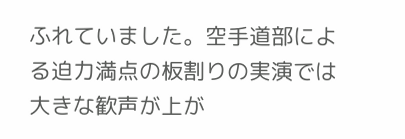ふれていました。空手道部による迫力満点の板割りの実演では大きな歓声が上が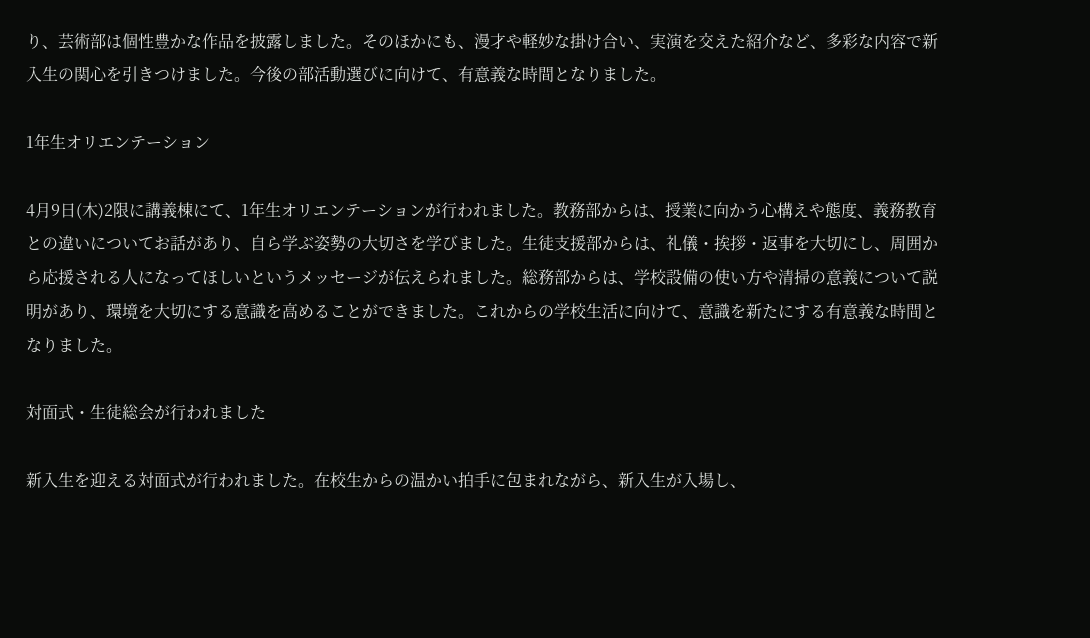り、芸術部は個性豊かな作品を披露しました。そのほかにも、漫才や軽妙な掛け合い、実演を交えた紹介など、多彩な内容で新入生の関心を引きつけました。今後の部活動選びに向けて、有意義な時間となりました。

1年生オリエンテーション

4月9日(木)2限に講義棟にて、1年生オリエンテーションが行われました。教務部からは、授業に向かう心構えや態度、義務教育との違いについてお話があり、自ら学ぶ姿勢の大切さを学びました。生徒支援部からは、礼儀・挨拶・返事を大切にし、周囲から応援される人になってほしいというメッセージが伝えられました。総務部からは、学校設備の使い方や清掃の意義について説明があり、環境を大切にする意識を高めることができました。これからの学校生活に向けて、意識を新たにする有意義な時間となりました。

対面式・生徒総会が行われました

新入生を迎える対面式が行われました。在校生からの温かい拍手に包まれながら、新入生が入場し、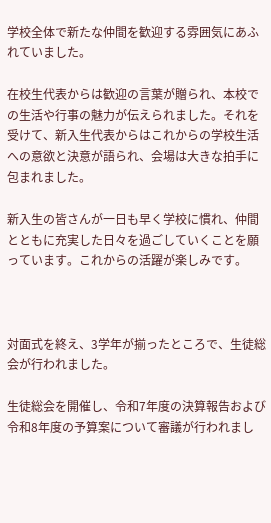学校全体で新たな仲間を歓迎する雰囲気にあふれていました。

在校生代表からは歓迎の言葉が贈られ、本校での生活や行事の魅力が伝えられました。それを受けて、新入生代表からはこれからの学校生活への意欲と決意が語られ、会場は大きな拍手に包まれました。

新入生の皆さんが一日も早く学校に慣れ、仲間とともに充実した日々を過ごしていくことを願っています。これからの活躍が楽しみです。



対面式を終え、3学年が揃ったところで、生徒総会が行われました。

生徒総会を開催し、令和7年度の決算報告および令和8年度の予算案について審議が行われまし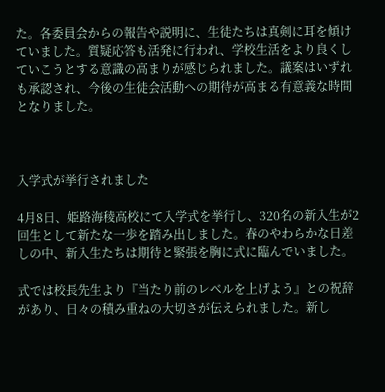た。各委員会からの報告や説明に、生徒たちは真剣に耳を傾けていました。質疑応答も活発に行われ、学校生活をより良くしていこうとする意識の高まりが感じられました。議案はいずれも承認され、今後の生徒会活動への期待が高まる有意義な時間となりました。



入学式が挙行されました

4月8日、姫路海稜高校にて入学式を挙行し、320名の新入生が2回生として新たな一歩を踏み出しました。春のやわらかな日差しの中、新入生たちは期待と緊張を胸に式に臨んでいました。

式では校長先生より『当たり前のレベルを上げよう』との祝辞があり、日々の積み重ねの大切さが伝えられました。新し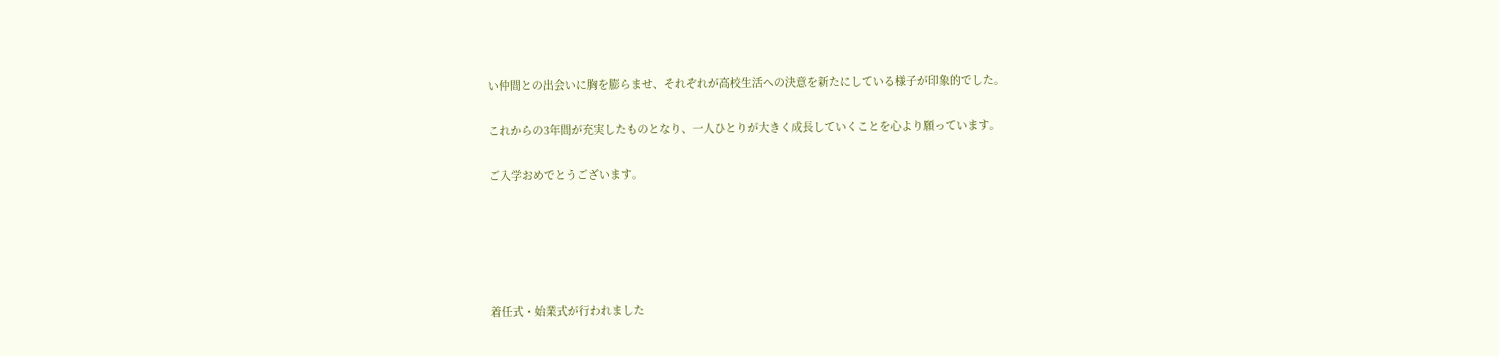い仲間との出会いに胸を膨らませ、それぞれが高校生活への決意を新たにしている様子が印象的でした。

これからの3年間が充実したものとなり、一人ひとりが大きく成長していくことを心より願っています。

ご入学おめでとうございます。





着任式・始業式が行われました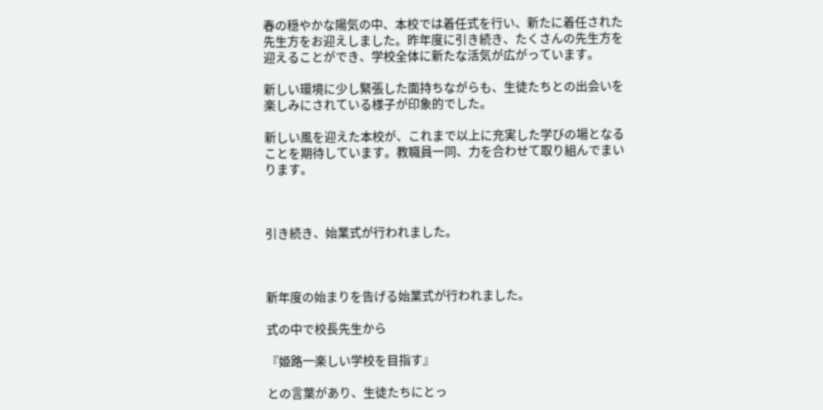春の穏やかな陽気の中、本校では着任式を行い、新たに着任された先生方をお迎えしました。昨年度に引き続き、たくさんの先生方を迎えることができ、学校全体に新たな活気が広がっています。

新しい環境に少し緊張した面持ちながらも、生徒たちとの出会いを楽しみにされている様子が印象的でした。

新しい風を迎えた本校が、これまで以上に充実した学びの場となることを期待しています。教職員一同、力を合わせて取り組んでまいります。



引き続き、始業式が行われました。



新年度の始まりを告げる始業式が行われました。

式の中で校長先生から

『姫路一楽しい学校を目指す』

との言葉があり、生徒たちにとっ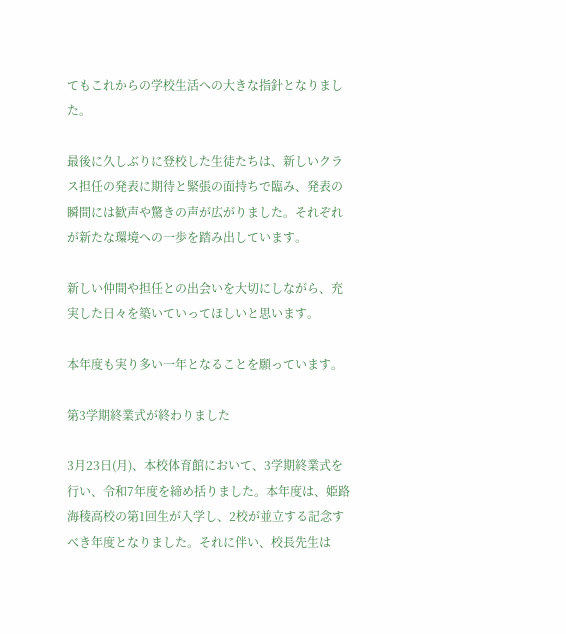てもこれからの学校生活への大きな指針となりました。

最後に久しぶりに登校した生徒たちは、新しいクラス担任の発表に期待と緊張の面持ちで臨み、発表の瞬間には歓声や驚きの声が広がりました。それぞれが新たな環境への一歩を踏み出しています。

新しい仲間や担任との出会いを大切にしながら、充実した日々を築いていってほしいと思います。

本年度も実り多い一年となることを願っています。

第3学期終業式が終わりました

3月23日(月)、本校体育館において、3学期終業式を行い、令和7年度を締め括りました。本年度は、姫路海稜高校の第1回生が入学し、2校が並立する記念すべき年度となりました。それに伴い、校長先生は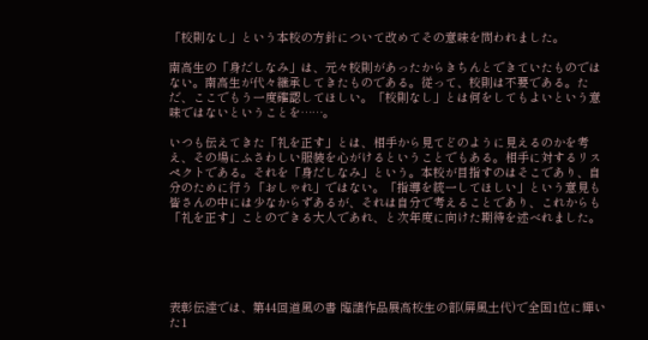「校則なし」という本校の方針について改めてその意味を問われました。

南高生の「身だしなみ」は、元々校則があったからきちんとできていたものではない。南高生が代々継承してきたものである。従って、校則は不要である。ただ、ここでもう一度確認してほしい。「校則なし」とは何をしてもよいという意味ではないということを……。

いつも伝えてきた「礼を正す」とは、相手から見てどのように見えるのかを考え、その場にふさわしい服装を心がけるということでもある。相手に対するリスペクトである。それを「身だしなみ」という。本校が目指すのはそこであり、自分のために行う「おしゃれ」ではない。「指導を統一してほしい」という意見も皆さんの中には少なからずあるが、それは自分で考えることであり、これからも「礼を正す」ことのできる大人であれ、と次年度に向けた期待を述べれました。





表彰伝達では、第44回道風の書 臨諸作品展高校生の部(屏風土代)で全国1位に輝いた1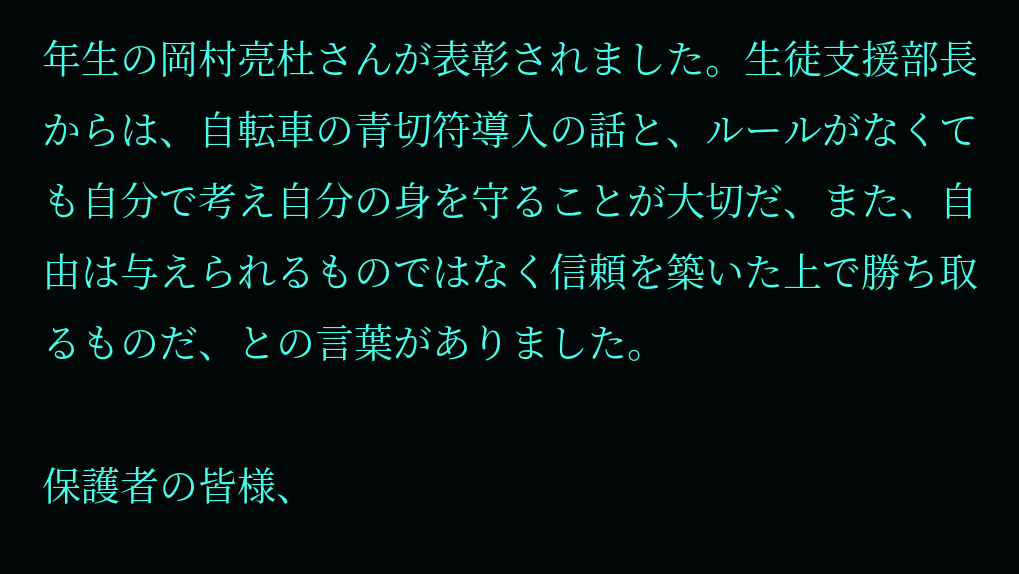年生の岡村亮杜さんが表彰されました。生徒支援部長からは、自転車の青切符導入の話と、ルールがなくても自分で考え自分の身を守ることが大切だ、また、自由は与えられるものではなく信頼を築いた上で勝ち取るものだ、との言葉がありました。

保護者の皆様、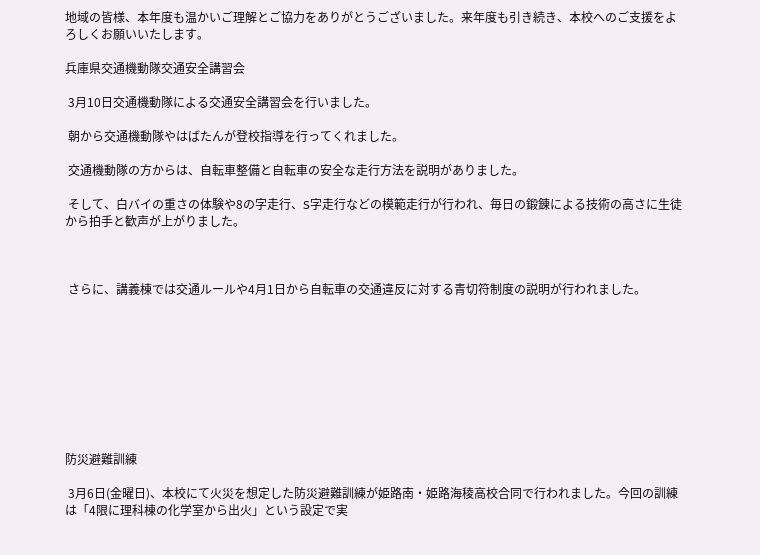地域の皆様、本年度も温かいご理解とご協力をありがとうございました。来年度も引き続き、本校へのご支援をよろしくお願いいたします。

兵庫県交通機動隊交通安全講習会

 3月10日交通機動隊による交通安全講習会を行いました。

 朝から交通機動隊やはばたんが登校指導を行ってくれました。

 交通機動隊の方からは、自転車整備と自転車の安全な走行方法を説明がありました。

 そして、白バイの重さの体験や8の字走行、S字走行などの模範走行が行われ、毎日の鍛錬による技術の高さに生徒から拍手と歓声が上がりました。



 さらに、講義棟では交通ルールや4月1日から自転車の交通違反に対する青切符制度の説明が行われました。









防災避難訓練

 3月6日(金曜日)、本校にて火災を想定した防災避難訓練が姫路南・姫路海稜高校合同で行われました。今回の訓練は「4限に理科棟の化学室から出火」という設定で実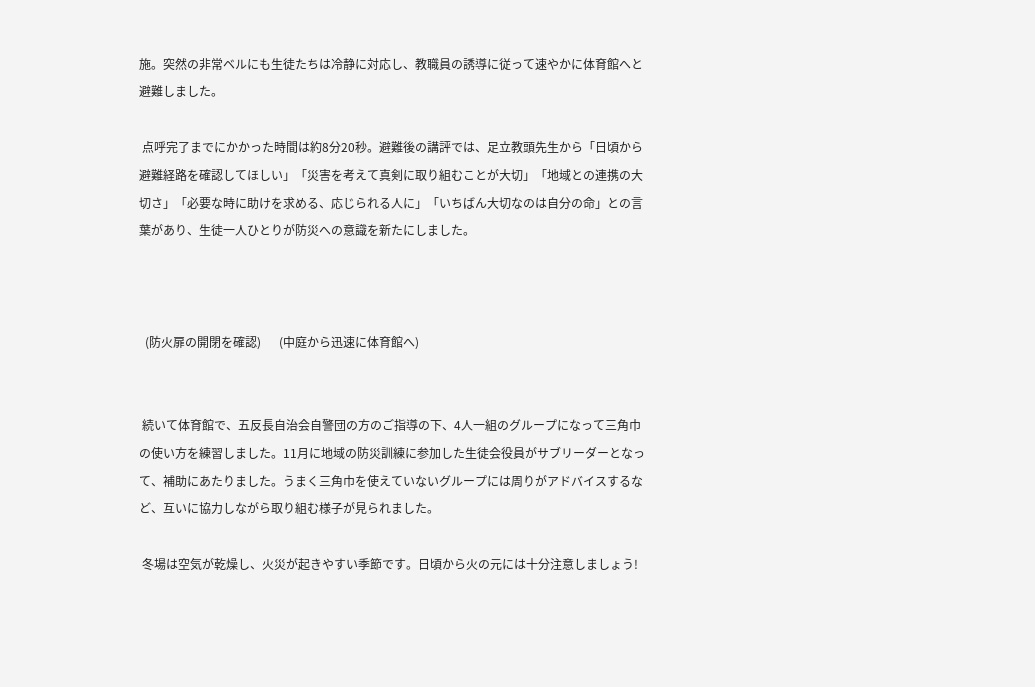施。突然の非常ベルにも生徒たちは冷静に対応し、教職員の誘導に従って速やかに体育館へと避難しました。

 点呼完了までにかかった時間は約8分20秒。避難後の講評では、足立教頭先生から「日頃から避難経路を確認してほしい」「災害を考えて真剣に取り組むことが大切」「地域との連携の大切さ」「必要な時に助けを求める、応じられる人に」「いちばん大切なのは自分の命」との言葉があり、生徒一人ひとりが防災への意識を新たにしました。



  (防火扉の開閉を確認)      (中庭から迅速に体育館へ)


 続いて体育館で、五反長自治会自警団の方のご指導の下、4人一組のグループになって三角巾の使い方を練習しました。11月に地域の防災訓練に参加した生徒会役員がサブリーダーとなって、補助にあたりました。うまく三角巾を使えていないグループには周りがアドバイスするなど、互いに協力しながら取り組む様子が見られました。

 冬場は空気が乾燥し、火災が起きやすい季節です。日頃から火の元には十分注意しましょう!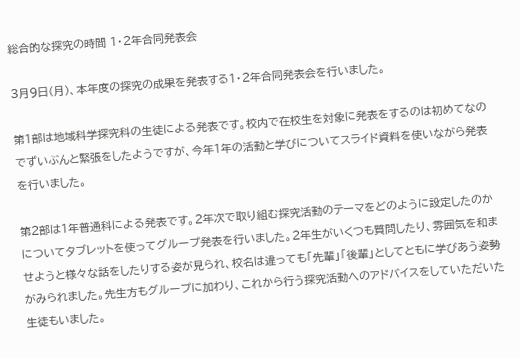総合的な探究の時間 1・2年合同発表会

3月9日(月)、本年度の探究の成果を発表する1・2年合同発表会を行いました。

第1部は地域科学探究科の生徒による発表です。校内で在校生を対象に発表をするのは初めてなのでずいぶんと緊張をしたようですが、今年1年の活動と学びについてスライド資料を使いながら発表を行いました。

第2部は1年普通科による発表です。2年次で取り組む探究活動のテーマをどのように設定したのかについてタブレットを使ってグループ発表を行いました。2年生がいくつも質問したり、雰囲気を和ませようと様々な話をしたりする姿が見られ、校名は違っても「先輩」「後輩」としてともに学びあう姿勢がみられました。先生方もグループに加わり、これから行う探究活動へのアドバイスをしていただいた生徒もいました。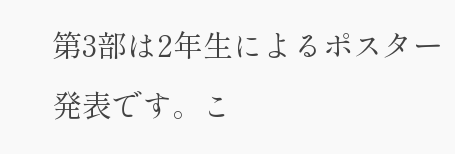第3部は2年生によるポスター発表です。こ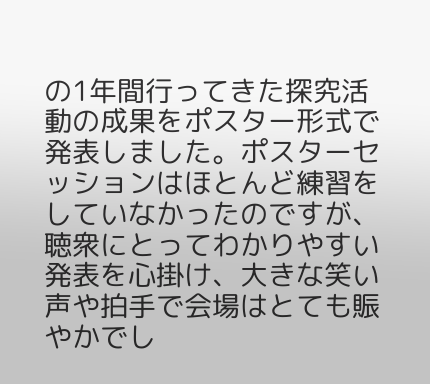の1年間行ってきた探究活動の成果をポスター形式で発表しました。ポスターセッションはほとんど練習をしていなかったのですが、聴衆にとってわかりやすい発表を心掛け、大きな笑い声や拍手で会場はとても賑やかでし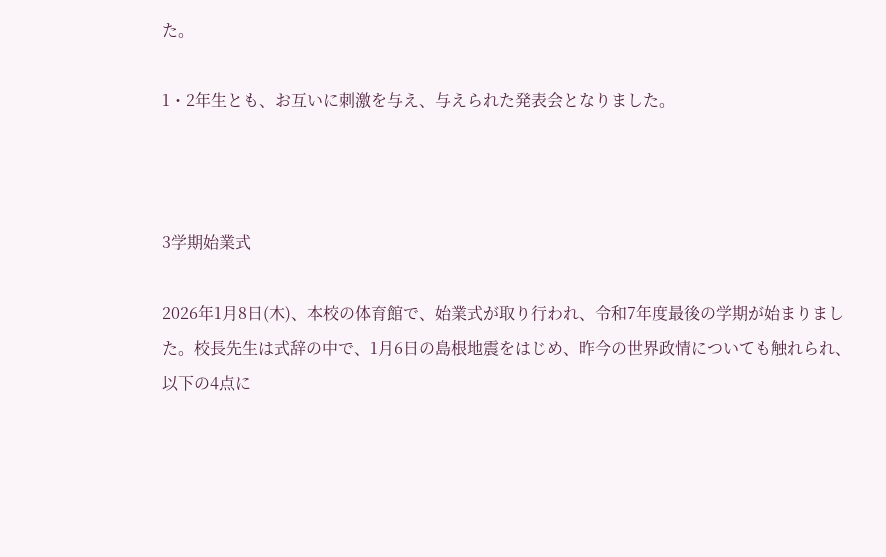た。

1・2年生とも、お互いに刺激を与え、与えられた発表会となりました。



3学期始業式

2026年1月8日(木)、本校の体育館で、始業式が取り行われ、令和7年度最後の学期が始まりました。校長先生は式辞の中で、1月6日の島根地震をはじめ、昨今の世界政情についても触れられ、以下の4点に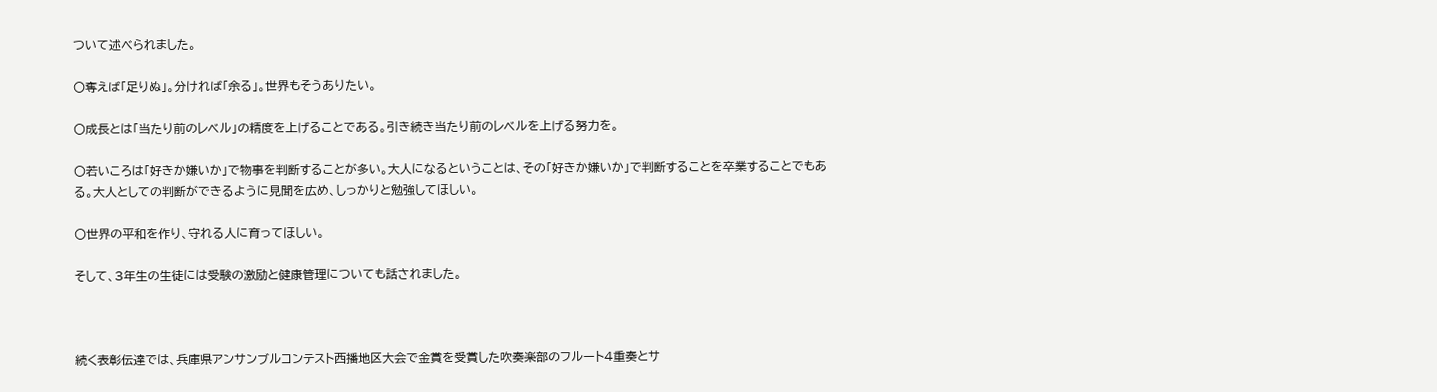ついて述べられました。

〇奪えば「足りぬ」。分ければ「余る」。世界もそうありたい。

〇成長とは「当たり前のレベル」の精度を上げることである。引き続き当たり前のレベルを上げる努力を。

〇若いころは「好きか嫌いか」で物事を判断することが多い。大人になるということは、その「好きか嫌いか」で判断することを卒業することでもある。大人としての判断ができるように見聞を広め、しっかりと勉強してほしい。

〇世界の平和を作り、守れる人に育ってほしい。

そして、3年生の生徒には受験の激励と健康管理についても話されました。



続く表彰伝達では、兵庫県アンサンブルコンテスト西播地区大会で金賞を受賞した吹奏楽部のフルート4重奏とサ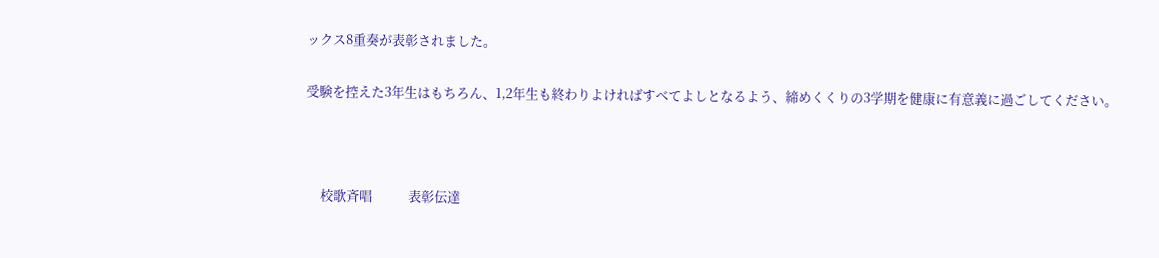ックス8重奏が表彰されました。

受験を控えた3年生はもちろん、1,2年生も終わりよければすべてよしとなるよう、締めくくりの3学期を健康に有意義に過ごしてください。



     校歌斉唱            表彰伝達